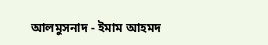আলমুসনাদ - ইমাম আহমদ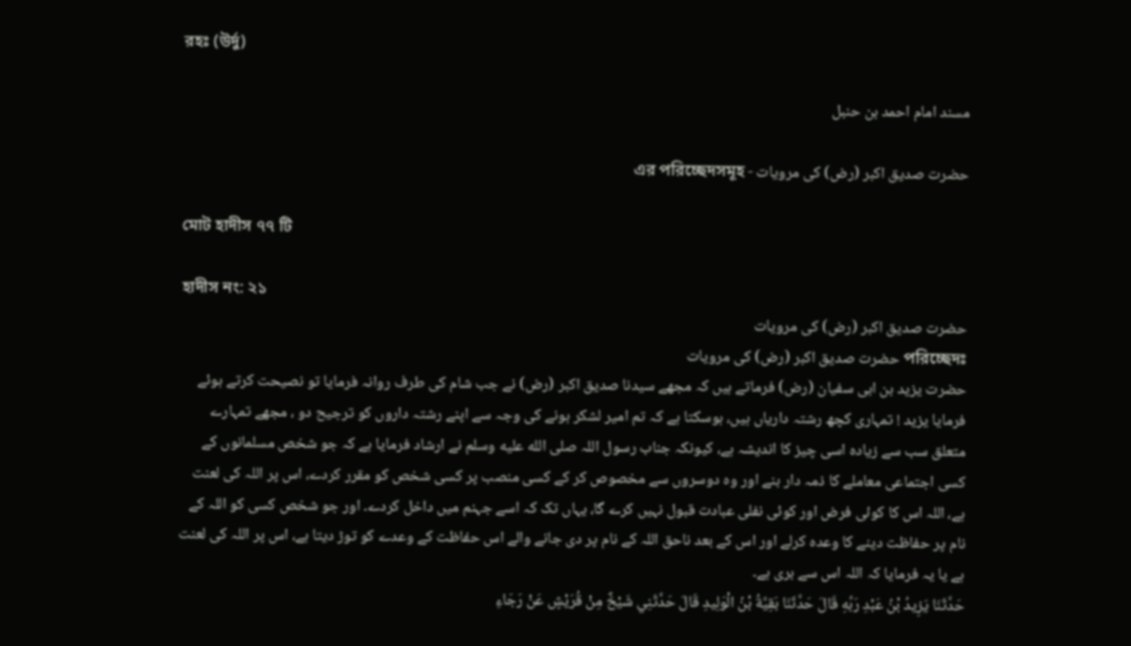রহঃ (উর্দু)

مسند امام احمد بن حنبل

حضرت صدیق اکبر (رض) کی مرویات - এর পরিচ্ছেদসমূহ

মোট হাদীস ৭৭ টি

হাদীস নং: ২১
حضرت صدیق اکبر (رض) کی مرویات
পরিচ্ছেদঃ حضرت صدیق اکبر (رض) کی مرویات
حضرت یزید بن ابی سفیان (رض) فرماتے ہیں کہ مجھے سیدنا صدیق اکبر (رض) نے جب شام کی طرف روانہ فرمایا تو نصیحت کرتے ہوئے فرمایا یزید ! تمہاری کچھ رشتہ داریاں ہیں، ہوسکتا ہے کہ تم امیر لشکر ہونے کی وجہ سے اپنے رشتہ داروں کو ترجیح دو ، مجھے تمہارے متعلق سب سے زیادہ اسی چیز کا اندیشہ ہے، کیونکہ جناب رسول اللہ صلى الله عليه وسلم نے ارشاد فرمایا ہے کہ جو شخص مسلمانوں کے کسی اجتماعی معاملے کا ذمہ دار بنے اور وہ دوسروں سے مخصوص کر کے کسی منصب پر کسی شخص کو مقرر کردے، اس پر اللہ کی لعنت ہے، اللہ اس کا کوئی فرض اور کوئی نفلی عبادت قبول نہیں کرے گا، یہاں تک کہ اسے جہنم میں داخل کردے۔ اور جو شخص کسی کو اللہ کے نام پر حفاظت دینے کا وعدہ کرلے اور اس کے بعد ناحق اللہ کے نام پر دی جانے والے اس حفاظت کے وعدے کو توڑ دیتا ہے، اس پر اللہ کی لعنت ہے یا یہ فرمایا کہ اللہ اس سے بری ہے۔
حَدَّثَنَا يَزِيدُ بْنُ عَبْدِ رَبِّهِ قَالَ حَدَّثَنَا بَقِيَّةُ بْنُ الْوَلِيدِ قَالَ حَدَّثَنِي شَيْخٌ مِنْ قُرَيْشٍ عَنْ رَجَاءِ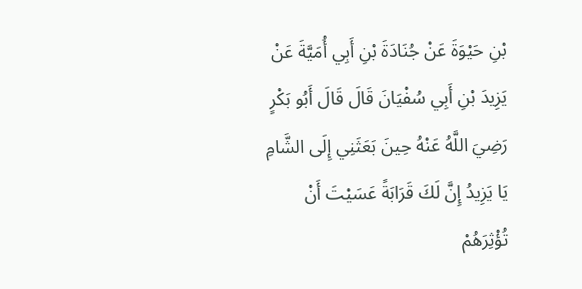بْنِ حَيْوَةَ عَنْ جُنَادَةَ بْنِ أَبِي أُمَيَّةَ عَنْ يَزِيدَ بْنِ أَبِي سُفْيَانَ قَالَ قَالَ أَبُو بَكْرٍ رَضِيَ اللَّهُ عَنْهُ حِينَ بَعَثَنِي إِلَى الشَّامِ يَا يَزِيدُ إِنَّ لَكَ قَرَابَةً عَسَيْتَ أَنْ تُؤْثِرَهُمْ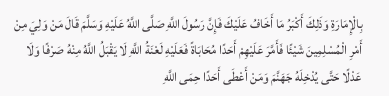بِالْإِمَارَةِ وَذَلِكَ أَكْبَرُ مَا أَخَافُ عَلَيْكَ فَإِنَّ رَسُولَ اللَّهِ صَلَّى اللَّهُ عَلَيْهِ وَسَلَّمَ قَالَ مَنْ وَلِيَ مِنْ أَمْرِ الْمُسْلِمِينَ شَيْئًا فَأَمَّرَ عَلَيْهِمْ أَحَدًا مُحَابَاةً فَعَلَيْهِ لَعْنَةُ اللَّهِ لَا يَقْبَلُ اللَّهُ مِنْهُ صَرْفًا وَلَا عَدْلًا حَتَّى يُدْخِلَهُ جَهَنَّمَ وَمَنْ أَعْطَى أَحَدًا حِمَى اللَّهِ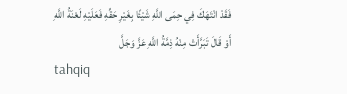فَقَدْ انْتَهَكَ فِي حِمَى اللَّهِ شَيْئًا بِغَيْرِ حَقِّهِ فَعَلَيْهِ لَعْنَةُ اللَّهِ أَوْ قَالَ تَبَرَّأَتْ مِنْهُ ذِمَّةُ اللَّهِ عَزَّ وَجَلَّ
tahqiq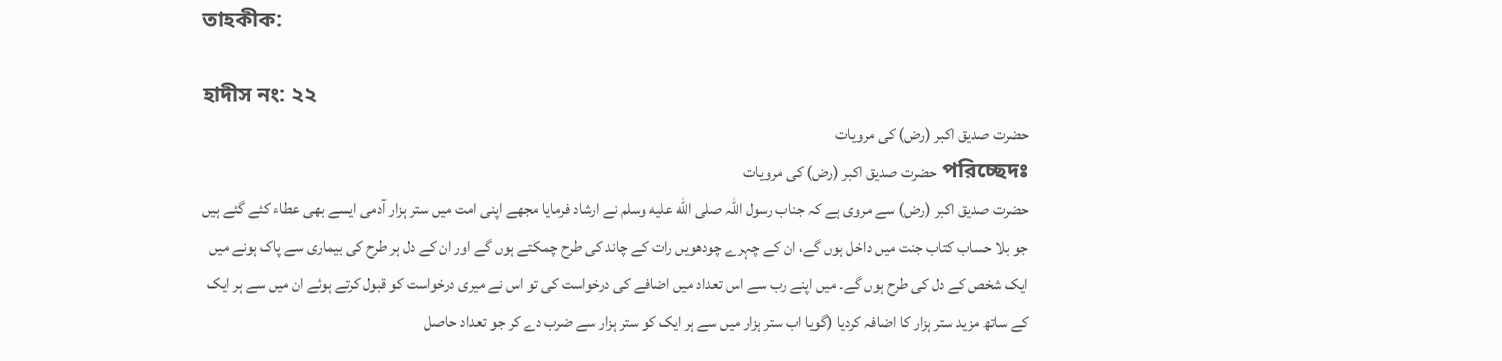তাহকীক:

হাদীস নং: ২২
حضرت صدیق اکبر (رض) کی مرویات
পরিচ্ছেদঃ حضرت صدیق اکبر (رض) کی مرویات
حضرت صدیق اکبر (رض) سے مروی ہے کہ جناب رسول اللہ صلى الله عليه وسلم نے ارشاد فرمایا مجھے اپنی امت میں ستر ہزار آدمی ایسے بھی عطاء کئے گئے ہیں جو بلا حساب کتاب جنت میں داخل ہوں گے، ان کے چہرے چودھویں رات کے چاند کی طرح چمکتے ہوں گے اور ان کے دل ہر طرح کی بیماری سے پاک ہونے میں ایک شخص کے دل کی طرح ہوں گے۔ میں اپنے رب سے اس تعداد میں اضافے کی درخواست کی تو اس نے میری درخواست کو قبول کرتے ہوئے ان میں سے ہر ایک کے ساتھ مزید ستر ہزار کا اضافہ کردیا (گویا اب ستر ہزار میں سے ہر ایک کو ستر ہزار سے ضرب دے کر جو تعداد حاصل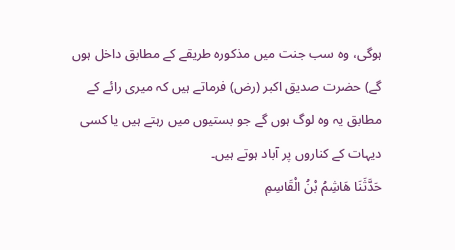ہوگی، وہ سب جنت میں مذکورہ طریقے کے مطابق داخل ہوں گے) حضرت صدیق اکبر (رض) فرماتے ہیں کہ میری رائے کے مطابق یہ وہ لوگ ہوں گے جو بستیوں میں رہتے ہیں یا کسی دیہات کے کناروں پر آباد ہوتے ہیں۔
حَدَّثَنَا هَاشِمُ بْنُ الْقَاسِمِ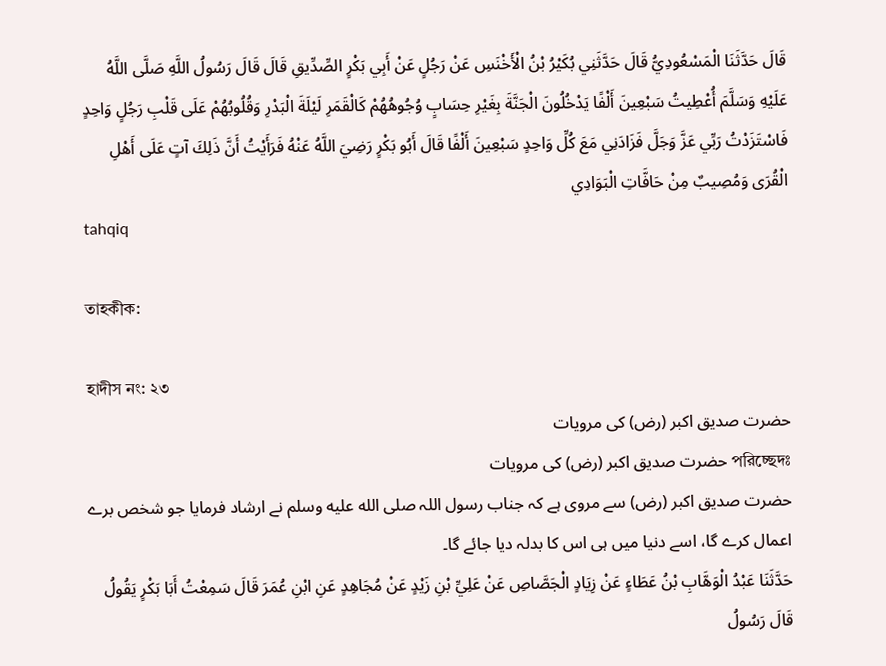قَالَ حَدَّثَنَا الْمَسْعُودِيُّ قَالَ حَدَّثَنِي بُكَيْرُ بْنُ الْأَخْنَسِ عَنْ رَجُلٍ عَنْ أَبِي بَكْرٍ الصِّدِّيقِ قَالَ قَالَ رَسُولُ اللَّهِ صَلَّى اللَّهُ عَلَيْهِ وَسَلَّمَ أُعْطِيتُ سَبْعِينَ أَلْفًا يَدْخُلُونَ الْجَنَّةَ بِغَيْرِ حِسَابٍ وُجُوهُهُمْ كَالْقَمَرِ لَيْلَةَ الْبَدْرِ وَقُلُوبُهُمْ عَلَى قَلْبِ رَجُلٍ وَاحِدٍ فَاسْتَزَدْتُ رَبِّي عَزَّ وَجَلَّ فَزَادَنِي مَعَ كُلِّ وَاحِدٍ سَبْعِينَ أَلْفًا قَالَ أَبُو بَكْرٍ رَضِيَ اللَّهُ عَنْهُ فَرَأَيْتُ أَنَّ ذَلِكَ آتٍ عَلَى أَهْلِ الْقُرَى وَمُصِيبٌ مِنْ حَافَّاتِ الْبَوَادِي
tahqiq

তাহকীক:

হাদীস নং: ২৩
حضرت صدیق اکبر (رض) کی مرویات
পরিচ্ছেদঃ حضرت صدیق اکبر (رض) کی مرویات
حضرت صدیق اکبر (رض) سے مروی ہے کہ جناب رسول اللہ صلى الله عليه وسلم نے ارشاد فرمایا جو شخص برے اعمال کرے گا، اسے دنیا میں ہی اس کا بدلہ دیا جائے گا۔
حَدَّثَنَا عَبْدُ الْوَهَّابِ بْنُ عَطَاءٍ عَنْ زِيَادٍ الْجَصَّاصِ عَنْ عَلِيِّ بْنِ زَيْدٍ عَنْ مُجَاهِدٍ عَنِ ابْنِ عُمَرَ قَالَ سَمِعْتُ أَبَا بَكْرٍ يَقُولُ قَالَ رَسُولُ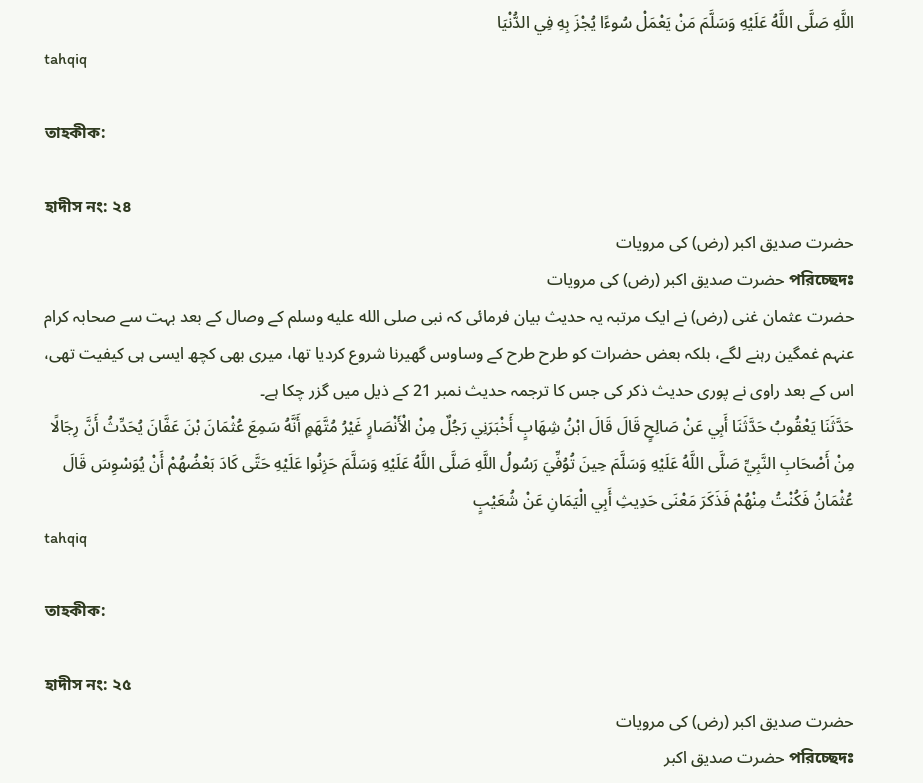اللَّهِ صَلَّى اللَّهُ عَلَيْهِ وَسَلَّمَ مَنْ يَعْمَلْ سُوءًا يُجْزَ بِهِ فِي الدُّنْيَا
tahqiq

তাহকীক:

হাদীস নং: ২৪
حضرت صدیق اکبر (رض) کی مرویات
পরিচ্ছেদঃ حضرت صدیق اکبر (رض) کی مرویات
حضرت عثمان غنی (رض) نے ایک مرتبہ یہ حدیث بیان فرمائی کہ نبی صلى الله عليه وسلم کے وصال کے بعد بہت سے صحابہ کرام عنہم غمگین رہنے لگے، بلکہ بعض حضرات کو طرح طرح کے وساوس گھیرنا شروع کردیا تھا، میری بھی کچھ ایسی ہی کیفیت تھی، اس کے بعد راوی نے پوری حدیث ذکر کی جس کا ترجمہ حدیث نمبر 21 کے ذیل میں گزر چکا ہے۔
حَدَّثَنَا يَعْقُوبُ حَدَّثَنَا أَبِي عَنْ صَالِحٍ قَالَ قَالَ ابْنُ شِهَابٍ أَخْبَرَنِي رَجُلٌ مِنْ الْأَنْصَارٍ غَيْرُ مُتَّهَمٍ أَنَّهُ سَمِعَ عُثْمَانَ بْنَ عَفَّانَ يُحَدِّثُ أَنَّ رِجَالًا مِنْ أَصْحَابِ النَّبِيِّ صَلَّى اللَّهُ عَلَيْهِ وَسَلَّمَ حِينَ تُوُفِّيَ رَسُولُ اللَّهِ صَلَّى اللَّهُ عَلَيْهِ وَسَلَّمَ حَزِنُوا عَلَيْهِ حَتَّى كَادَ بَعْضُهُمْ أَنْ يُوَسْوِسَ قَالَ عُثْمَانُ فَكُنْتُ مِنْهُمْ فَذَكَرَ مَعْنَى حَدِيثِ أَبِي الْيَمَانِ عَنْ شُعَيْبٍ
tahqiq

তাহকীক:

হাদীস নং: ২৫
حضرت صدیق اکبر (رض) کی مرویات
পরিচ্ছেদঃ حضرت صدیق اکبر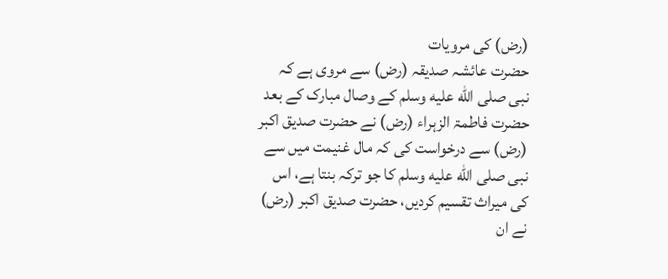(رض) کی مرویات
حضرت عائشہ صدیقہ (رض) سے مروی ہے کہ نبی صلى الله عليه وسلم کے وصال مبارک کے بعد حضرت فاطمۃ الزہراء (رض) نے حضرت صدیق اکبر (رض) سے درخواست کی کہ مال غنیمت میں سے نبی صلى الله عليه وسلم کا جو ترکہ بنتا ہے، اس کی میراث تقسیم کردیں، حضرت صدیق اکبر (رض) نے ان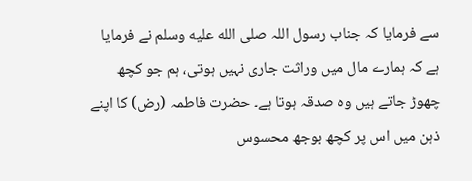سے فرمایا کہ جناب رسول اللہ صلى الله عليه وسلم نے فرمایا ہے کہ ہمارے مال میں وراثت جاری نہیں ہوتی، ہم جو کچھ چھوڑ جاتے ہیں وہ صدقہ ہوتا ہے۔ حضرت فاطمہ (رض) کا اپنے ذہن میں اس پر کچھ بوجھ محسوس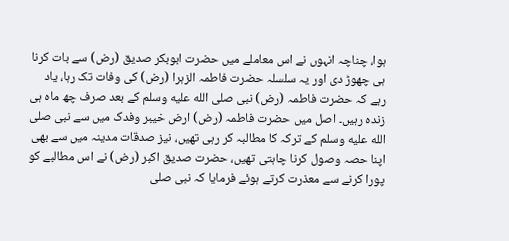ہوا، چناچہ انہوں نے اس معاملے میں حضرت ابوبکر صدیق (رض) سے بات کرنا ہی چھوڑ دی اور یہ سلسلہ حضرت فاطمہ الزہرا (رض) کی وفات تک رہا، یاد رہے کہ حضرت فاطمہ (رض) نبی صلى الله عليه وسلم کے بعد صرف چھ ماہ ہی زندہ رہیں۔ اصل میں حضرت فاطمہ (رض) ارض خیبر وفدک میں سے نبی صلى الله عليه وسلم کے ترکہ کا مطالبہ کر رہی تھیں، نیز صدقات مدینہ میں سے بھی اپنا حصہ وصول کرنا چاہتی تھیں، حضرت صدیق اکبر (رض) نے اس مطالبے کو پورا کرنے سے معذرت کرتے ہوئے فرمایا کہ نبی صلى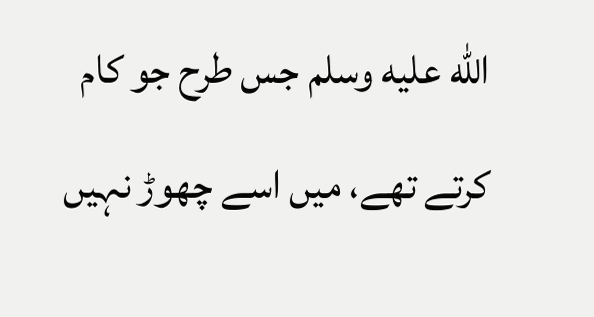الله عليه وسلم جس طرح جو کام کرتے تھے، میں اسے چھوڑ نہیں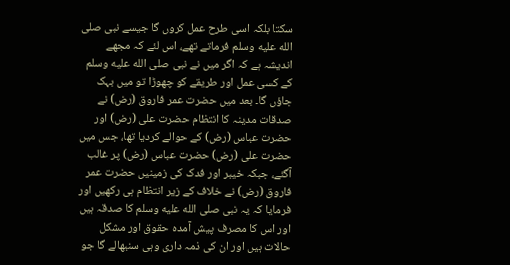سکتا بلکہ اسی طرح عمل کروں گا جیسے نبی صلى الله عليه وسلم فرماتے تھے، اس لئے کہ مجھے اندیشہ ہے کہ اگر میں نے نبی صلى الله عليه وسلم کے کسی عمل اور طریقے کو چھوڑا تو میں بہک جاؤں گا۔ بعد میں حضرت عمر فاروق (رض) نے صدقات مدینہ کا انتظام حضرت علی (رض) اور حضرت عباس (رض) کے حوالے کردیا تھا، جس میں حضرت علی (رض) حضرت عباس (رض) پر غالب آگئے، جبکہ خیبر اور فدک کی زمینیں حضرت عمر فاروق (رض) نے خلاف کے زیر انتظام ہی رکھیں اور فرمایا کہ یہ نبی صلى الله عليه وسلم کا صدقہ ہیں اور اس کا مصرف پیش آمدہ حقوق اور مشکل حالات ہیں اور ان کی ذمہ داری وہی سنبھالے گا جو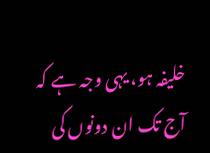خلیفہ ہو، یہی وجہ ہے کہ آج تک ان دونوں کی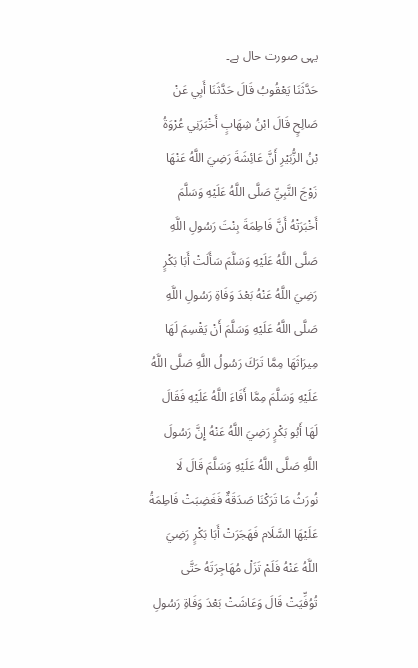یہی صورت حال ہے۔
حَدَّثَنَا يَعْقُوبُ قَالَ حَدَّثَنَا أَبِي عَنْ صَالِحٍ قَالَ ابْنُ شِهَابٍ أَخْبَرَنِي عُرْوَةُ بْنُ الزُّبَيْرِ أَنَّ عَائِشَةَ رَضِيَ اللَّهُ عَنْهَا زَوْجَ النَّبِيِّ صَلَّى اللَّهُ عَلَيْهِ وَسَلَّمَ أَخْبَرَتْهُ أَنَّ فَاطِمَةَ بِنْتَ رَسُولِ اللَّهِ صَلَّى اللَّهُ عَلَيْهِ وَسَلَّمَ سَأَلَتْ أَبَا بَكْرٍ رَضِيَ اللَّهُ عَنْهُ بَعْدَ وَفَاةِ رَسُولِ اللَّهِ صَلَّى اللَّهُ عَلَيْهِ وَسَلَّمَ أَنْ يَقْسِمَ لَهَا مِيرَاثَهَا مِمَّا تَرَكَ رَسُولُ اللَّهِ صَلَّى اللَّهُ عَلَيْهِ وَسَلَّمَ مِمَّا أَفَاءَ اللَّهُ عَلَيْهِ فَقَالَ لَهَا أَبُو بَكْرٍ رَضِيَ اللَّهُ عَنْهُ إِنَّ رَسُولَ اللَّهِ صَلَّى اللَّهُ عَلَيْهِ وَسَلَّمَ قَالَ لَا نُورَثُ مَا تَرَكْنَا صَدَقَةٌ فَغَضِبَتْ فَاطِمَةُ عَلَيْهَا السَّلَام فَهَجَرَتْ أَبَا بَكْرٍ رَضِيَ اللَّهُ عَنْهُ فَلَمْ تَزَلْ مُهَاجِرَتَهُ حَتَّى تُوُفِّيَتْ قَالَ وَعَاشَتْ بَعْدَ وَفَاةِ رَسُولِ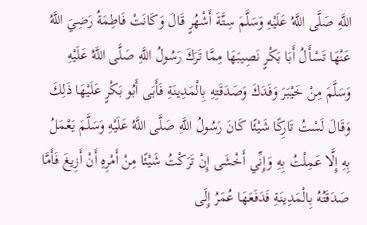اللَّهِ صَلَّى اللَّهُ عَلَيْهِ وَسَلَّمَ سِتَّةَ أَشْهُرٍ قَالَ وَكَانَتْ فَاطِمَةُ رَضِيَ اللَّهُ عَنْهَا تَسْأَلُ أَبَا بَكْرٍ نَصِيبَهَا مِمَّا تَرَكَ رَسُولُ اللَّهِ صَلَّى اللَّهُ عَلَيْهِ وَسَلَّمَ مِنْ خَيْبَرَ وَفَدَكَ وَصَدَقَتِهِ بِالْمَدِينَةِ فَأَبَى أَبُو بَكْرٍ عَلَيْهَا ذَلِكَ وَقَالَ لَسْتُ تَارِكًا شَيْئًا كَانَ رَسُولُ اللَّهِ صَلَّى اللَّهُ عَلَيْهِ وَسَلَّمَ يَعْمَلُ بِهِ إِلَّا عَمِلْتُ بِهِ وَإِنِّي أَخْشَى إِنْ تَرَكْتُ شَيْئًا مِنْ أَمْرِهِ أَنْ أَزِيغَ فَأَمَّا صَدَقَتُهُ بِالْمَدِينَةِ فَدَفَعَهَا عُمَرُ إِلَى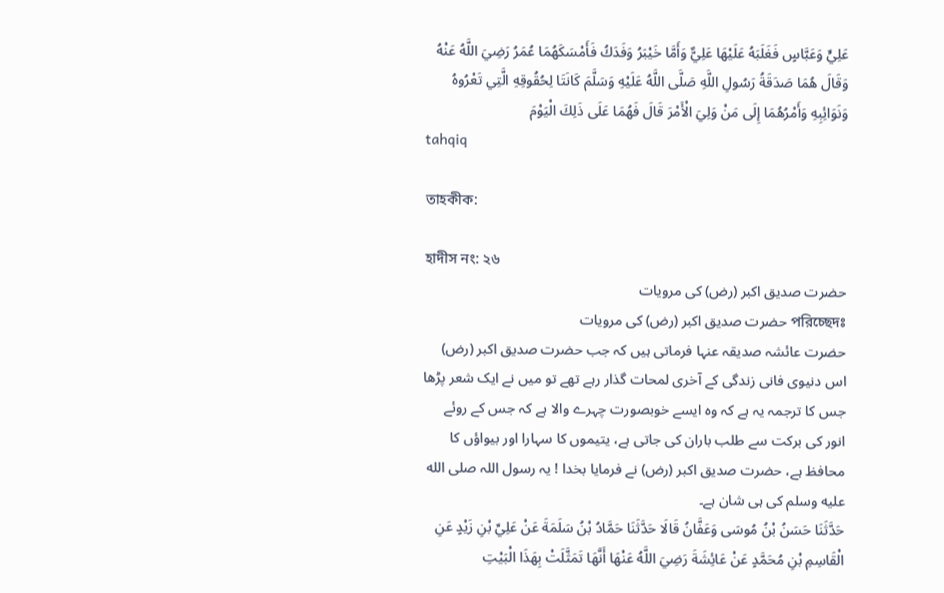عَلِيٍّ وَعَبَّاسٍ فَغَلَبَهُ عَلَيْهَا عَلِيٌّ وَأَمَّا خَيْبَرُ وَفَدَكُ فَأَمْسَكَهُمَا عُمَرُ رَضِيَ اللَّهُ عَنْهُ وَقَالَ هُمَا صَدَقَةُ رَسُولِ اللَّهِ صَلَّى اللَّهُ عَلَيْهِ وَسَلَّمَ كَانَتَا لِحُقُوقِهِ الَّتِي تَعْرُوهُ وَنَوَائِبِهِ وَأَمْرُهُمَا إِلَى مَنْ وَلِيَ الْأَمْرَ قَالَ فَهُمَا عَلَى ذَلِكَ الْيَوْمَ
tahqiq

তাহকীক:

হাদীস নং: ২৬
حضرت صدیق اکبر (رض) کی مرویات
পরিচ্ছেদঃ حضرت صدیق اکبر (رض) کی مرویات
حضرت عائشہ صدیقہ عنہا فرماتی ہیں کہ جب حضرت صدیق اکبر (رض) اس دنیوی فانی زندگی کے آخری لمحات گذار رہے تھے تو میں نے ایک شعر پڑھا جس کا ترجمہ یہ ہے کہ وہ ایسے خوبصورت چہرے والا ہے کہ جس کے روئے انور کی برکت سے طلب باران کی جاتی ہے، یتیموں کا سہارا اور بیواؤں کا محافظ ہے، حضرت صدیق اکبر (رض) نے فرمایا بخدا ! یہ رسول اللہ صلى الله عليه وسلم کی ہی شان ہے۔
حَدَّثَنَا حَسَنُ بْنُ مُوسَى وَعَفَّانُ قَالَا حَدَّثَنَا حَمَّادُ بْنُ سَلَمَةَ عَنْ عَلِيِّ بْنِ زَيْدٍ عَنِ الْقَاسِمِ بْنِ مُحَمَّدٍ عَنْ عَائِشَةَ رَضِيَ اللَّهُ عَنْهَا أَنَّهَا تَمَثَّلَتْ بِهَذَا الْبَيْتِ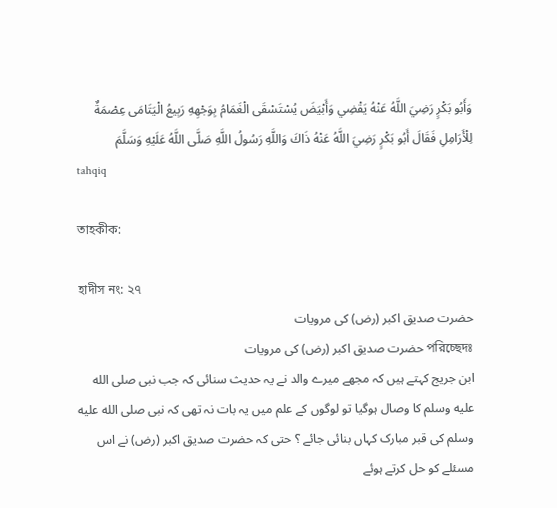وَأَبُو بَكْرٍ رَضِيَ اللَّهُ عَنْهُ يَقْضِي وَأَبْيَضَ يُسْتَسْقَى الْغَمَامُ بِوَجْهِهِ رَبِيعُ الْيَتَامَى عِصْمَةٌ لِلْأَرَامِلِ فَقَالَ أَبُو بَكْرٍ رَضِيَ اللَّهُ عَنْهُ ذَاكَ وَاللَّهِ رَسُولُ اللَّهِ صَلَّى اللَّهُ عَلَيْهِ وَسَلَّمَ
tahqiq

তাহকীক:

হাদীস নং: ২৭
حضرت صدیق اکبر (رض) کی مرویات
পরিচ্ছেদঃ حضرت صدیق اکبر (رض) کی مرویات
ابن جریج کہتے ہیں کہ مجھے میرے والد نے یہ حدیث سنائی کہ جب نبی صلى الله عليه وسلم کا وصال ہوگیا تو لوگوں کے علم میں یہ بات نہ تھی کہ نبی صلى الله عليه وسلم کی قبر مبارک کہاں بنائی جائے ؟ حتی کہ حضرت صدیق اکبر (رض) نے اس مسئلے کو حل کرتے ہوئے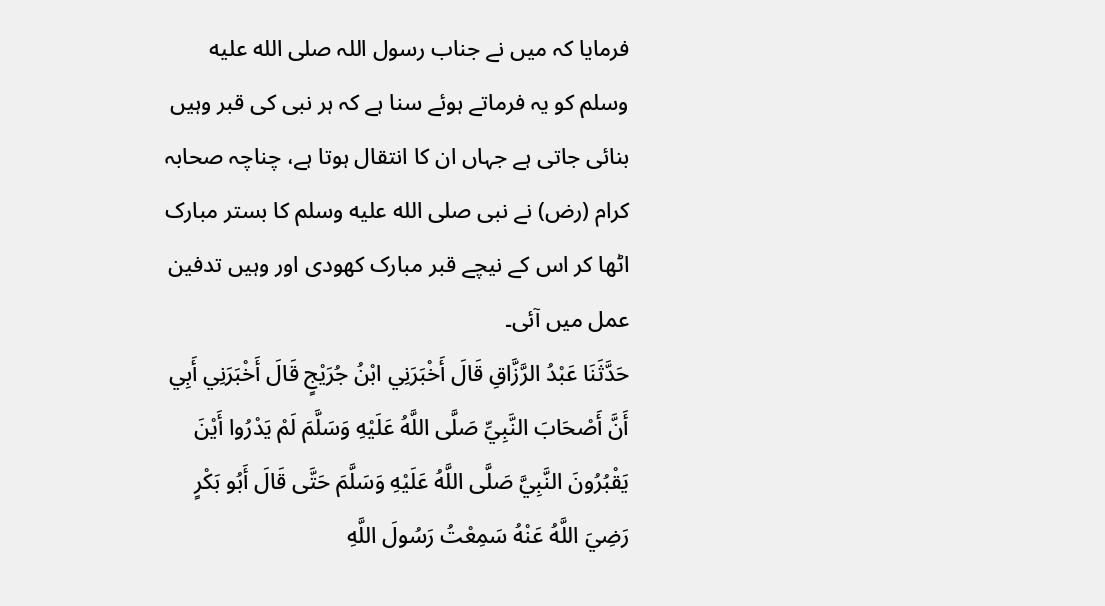فرمایا کہ میں نے جناب رسول اللہ صلى الله عليه وسلم کو یہ فرماتے ہوئے سنا ہے کہ ہر نبی کی قبر وہیں بنائی جاتی ہے جہاں ان کا انتقال ہوتا ہے، چناچہ صحابہ کرام (رض) نے نبی صلى الله عليه وسلم کا بستر مبارک اٹھا کر اس کے نیچے قبر مبارک کھودی اور وہیں تدفین عمل میں آئی۔
حَدَّثَنَا عَبْدُ الرَّزَّاقِ قَالَ أَخْبَرَنِي ابْنُ جُرَيْجٍ قَالَ أَخْبَرَنِي أَبِي أَنَّ أَصْحَابَ النَّبِيِّ صَلَّى اللَّهُ عَلَيْهِ وَسَلَّمَ لَمْ يَدْرُوا أَيْنَ يَقْبُرُونَ النَّبِيَّ صَلَّى اللَّهُ عَلَيْهِ وَسَلَّمَ حَتَّى قَالَ أَبُو بَكْرٍ رَضِيَ اللَّهُ عَنْهُ سَمِعْتُ رَسُولَ اللَّهِ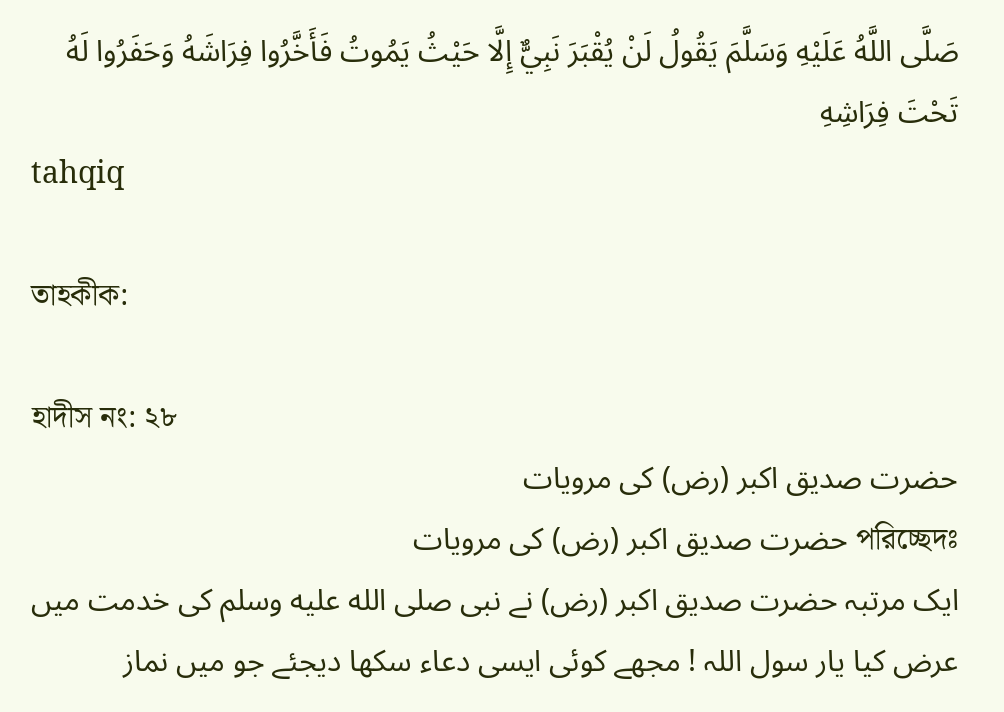صَلَّى اللَّهُ عَلَيْهِ وَسَلَّمَ يَقُولُ لَنْ يُقْبَرَ نَبِيٌّ إِلَّا حَيْثُ يَمُوتُ فَأَخَّرُوا فِرَاشَهُ وَحَفَرُوا لَهُ تَحْتَ فِرَاشِهِ
tahqiq

তাহকীক:

হাদীস নং: ২৮
حضرت صدیق اکبر (رض) کی مرویات
পরিচ্ছেদঃ حضرت صدیق اکبر (رض) کی مرویات
ایک مرتبہ حضرت صدیق اکبر (رض) نے نبی صلى الله عليه وسلم کی خدمت میں عرض کیا یار سول اللہ ! مجھے کوئی ایسی دعاء سکھا دیجئے جو میں نماز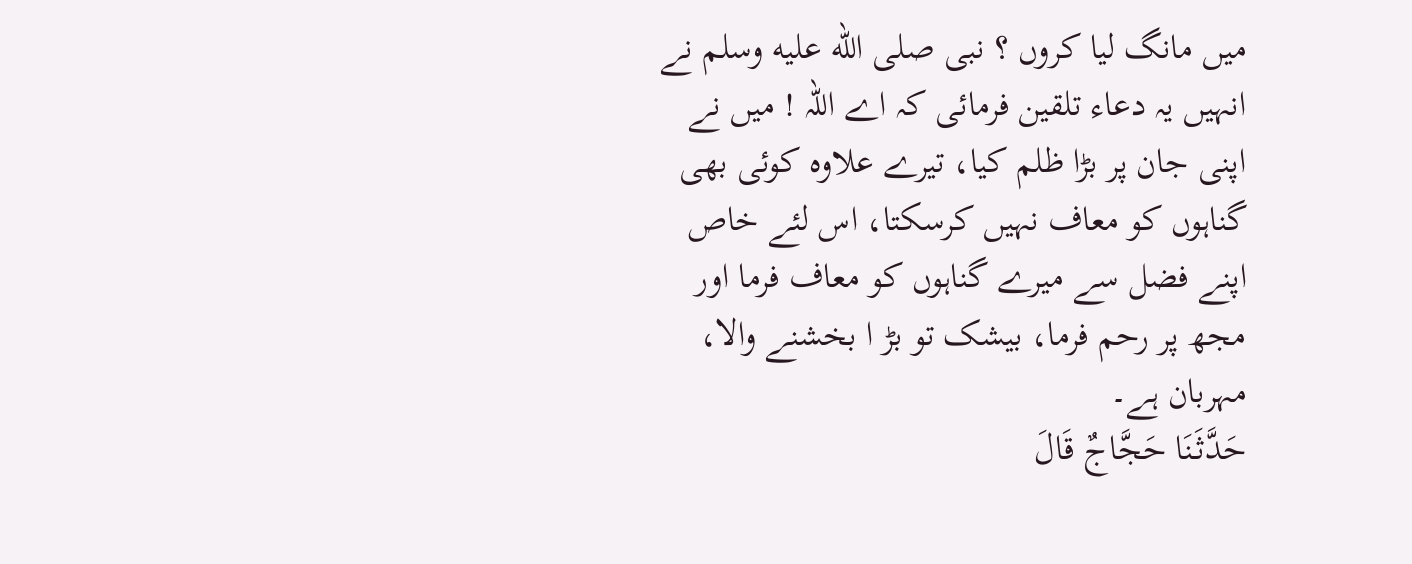میں مانگ لیا کروں ؟ نبی صلى الله عليه وسلم نے انہیں یہ دعاء تلقین فرمائی کہ اے اللہ ! میں نے اپنی جان پر بڑا ظلم کیا، تیرے علاوہ کوئی بھی گناہوں کو معاف نہیں کرسکتا، اس لئے خاص اپنے فضل سے میرے گناہوں کو معاف فرما اور مجھ پر رحم فرما، بیشک تو بڑ ا بخشنے والا، مہربان ہے۔
حَدَّثَنَا حَجَّاجٌ قَالَ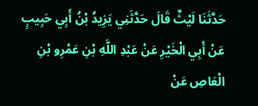حَدَّثَنَا لَيْثٌ قَالَ حَدَّثَنِي يَزِيدُ بْنُ أَبِي حَبِيبٍ عَنْ أَبِي الْخَيْرِ عَنْ عَبْدِ اللَّهِ بْنِ عَمْرِو بْنِ الْعَاصِ عَنْ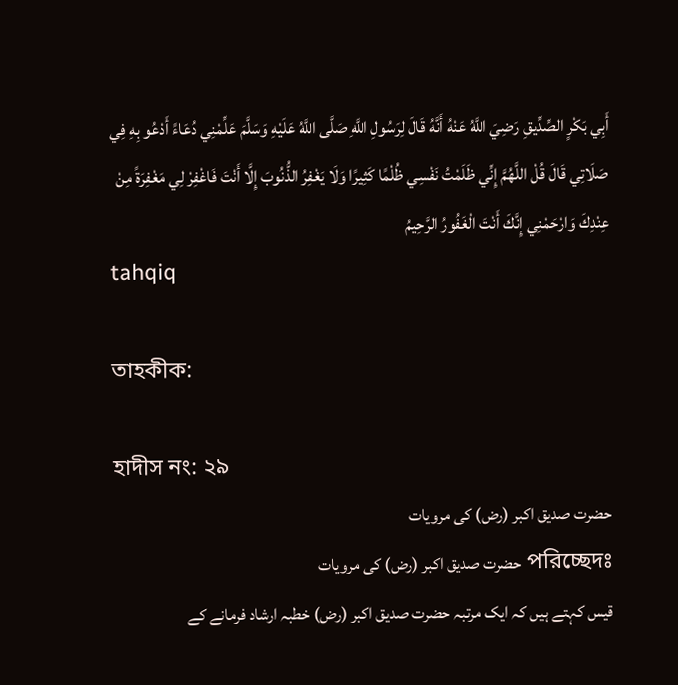أَبِي بَكْرٍ الصِّدِّيقِ رَضِيَ اللَّهُ عَنْهُ أَنَّهُ قَالَ لِرَسُولِ اللَّهِ صَلَّى اللَّهُ عَلَيْهِ وَسَلَّمَ عَلِّمْنِي دُعَاءً أَدْعُو بِهِ فِي صَلَاتِي قَالَ قُلْ اللَّهُمَّ إِنِّي ظَلَمْتُ نَفْسِي ظُلْمًا كَثِيرًا وَلَا يَغْفِرُ الذُّنُوبَ إِلَّا أَنْتَ فَاغْفِرْ لِي مَغْفِرَةً مِنْ عِنْدِكَ وَارْحَمْنِي إِنَّكَ أَنْتَ الْغَفُورُ الرَّحِيمُ
tahqiq

তাহকীক:

হাদীস নং: ২৯
حضرت صدیق اکبر (رض) کی مرویات
পরিচ্ছেদঃ حضرت صدیق اکبر (رض) کی مرویات
قیس کہتے ہیں کہ ایک مرتبہ حضرت صدیق اکبر (رض) خطبہ ارشاد فرمانے کے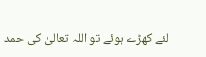لئے کھڑے ہوئے تو اللہ تعالیٰ کی حمد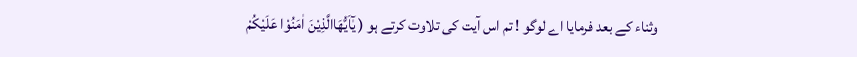وثناء کے بعد فرمایا اے لوگو ! تم اس آیت کی تلاوت کرتے ہو ( يٰٓاَيُّھَاالَّذِيْنَ اٰمَنُوْا عَلَيْكُمْ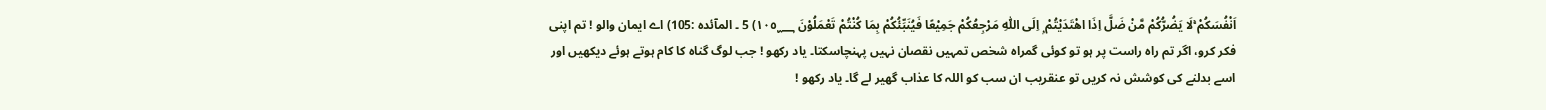اَنْفُسَكُمْ ۚلَا يَضُرُّكُمْ مَّنْ ضَلَّ اِذَا اهْتَدَيْتُمْ ۭ اِلَى اللّٰهِ مَرْجِعُكُمْ جَمِيْعًا فَيُنَبِّئُكُمْ بِمَا كُنْتُمْ تَعْمَلُوْنَ ١٠٥؁) 5 ۔ المآئدہ :105) اے ایمان والو ! تم اپنی فکر کرو، اگر تم راہ راست پر ہو تو کوئی گمراہ شخص تمہیں نقصان نہیں پہنچاسکتا۔ یاد رکھو ! جب لوگ گناہ کا کام ہوتے ہوئے دیکھیں اور اسے بدلنے کی کوشش نہ کریں تو عنقریب ان سب کو اللہ کا عذاب گھیر لے گا۔ یاد رکھو !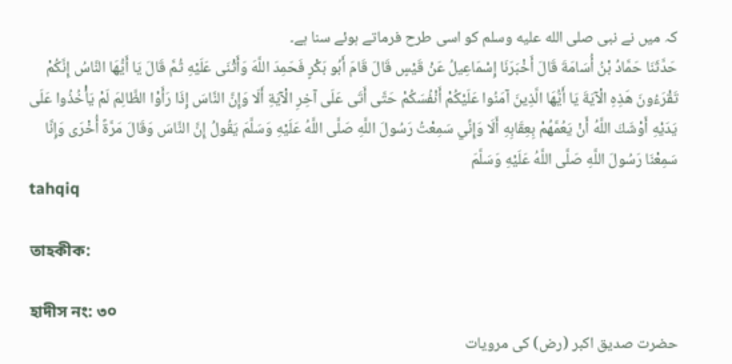کہ میں نے نبی صلى الله عليه وسلم کو اسی طرح فرماتے ہوئے سنا ہے۔
حَدَّثَنَا حَمَّادُ بْنُ أُسَامَةَ قَالَ أَخْبَرَنَا إِسْمَاعِيلُ عَنْ قَيْسٍ قَالَ قَامَ أَبُو بَكْرٍ فَحَمِدَ اللَّهَ وَأَثْنَى عَلَيْهِ ثُمَّ قَالَ يَا أَيُّهَا النَّاسُ إِنَّكُمْ تَقْرَءُونَ هَذِهِ الْآيَةَ يَا أَيُّهَا الَّذِينَ آمَنُوا عَلَيْكُمْ أَنْفُسَكُمْ حَتَّى أَتَى عَلَى آخِرِ الْآيَةِ أَلَا وَإِنَّ النَّاسَ إِذَا رَأَوْا الظَّالِمَ لَمْ يَأْخُذُوا عَلَى يَدَيْهِ أَوْشَكَ اللَّهُ أَنْ يَعُمَّهُمْ بِعِقَابِهِ أَلَا وَإِنِّي سَمِعْتُ رَسُولَ اللَّهِ صَلَّى اللَّهُ عَلَيْهِ وَسَلَّمَ يَقُولُ إِنَّ النَّاسَ وَقَالَ مَرَّةً أُخْرَى وَإِنَّا سَمِعْنَا رَسُولَ اللَّهِ صَلَّى اللَّهُ عَلَيْهِ وَسَلَّمَ
tahqiq

তাহকীক:

হাদীস নং: ৩০
حضرت صدیق اکبر (رض) کی مرویات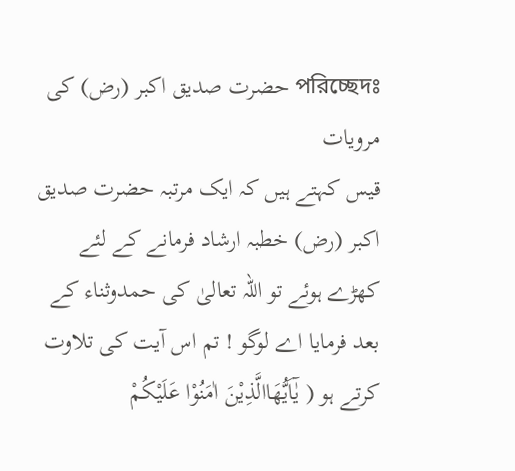পরিচ্ছেদঃ حضرت صدیق اکبر (رض) کی مرویات
قیس کہتے ہیں کہ ایک مرتبہ حضرت صدیق اکبر (رض) خطبہ ارشاد فرمانے کے لئے کھڑے ہوئے تو اللہ تعالیٰ کی حمدوثناء کے بعد فرمایا اے لوگو ! تم اس آیت کی تلاوت کرتے ہو ( يٰٓاَيُّھَاالَّذِيْنَ اٰمَنُوْا عَلَيْكُمْ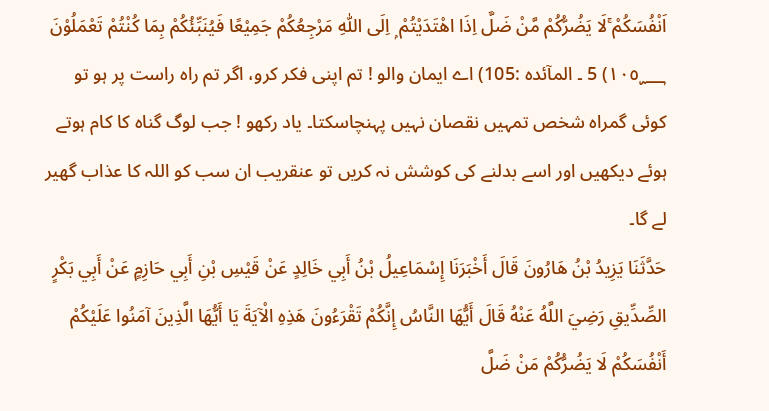اَنْفُسَكُمْ ۚلَا يَضُرُّكُمْ مَّنْ ضَلَّ اِذَا اهْتَدَيْتُمْ ۭ اِلَى اللّٰهِ مَرْجِعُكُمْ جَمِيْعًا فَيُنَبِّئُكُمْ بِمَا كُنْتُمْ تَعْمَلُوْنَ ١٠٥؁) 5 ۔ المآئدہ :105) اے ایمان والو ! تم اپنی فکر کرو، اگر تم راہ راست پر ہو تو کوئی گمراہ شخص تمہیں نقصان نہیں پہنچاسکتا۔ یاد رکھو ! جب لوگ گناہ کا کام ہوتے ہوئے دیکھیں اور اسے بدلنے کی کوشش نہ کریں تو عنقریب ان سب کو اللہ کا عذاب گھیر لے گا۔
حَدَّثَنَا يَزِيدُ بْنُ هَارُونَ قَالَ أَخْبَرَنَا إِسْمَاعِيلُ بْنُ أَبِي خَالِدٍ عَنْ قَيْسِ بْنِ أَبِي حَازِمٍ عَنْ أَبِي بَكْرٍ الصِّدِّيقِ رَضِيَ اللَّهُ عَنْهُ قَالَ أَيُّهَا النَّاسُ إِنَّكُمْ تَقْرَءُونَ هَذِهِ الْآيَةَ يَا أَيُّهَا الَّذِينَ آمَنُوا عَلَيْكُمْ أَنْفُسَكُمْ لَا يَضُرُّكُمْ مَنْ ضَلَّ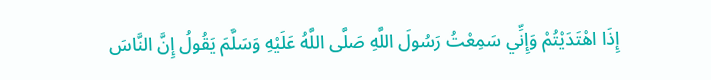إِذَا اهْتَدَيْتُمْ وَإِنِّي سَمِعْتُ رَسُولَ اللَّهِ صَلَّى اللَّهُ عَلَيْهِ وَسَلَّمَ يَقُولُ إِنَّ النَّاسَ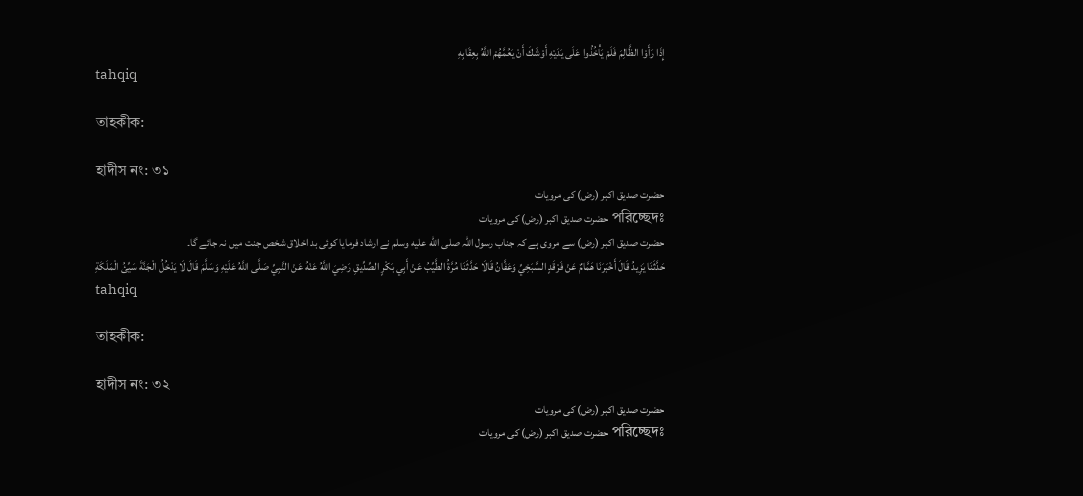إِذَا رَأَوْا الظَّالِمَ فَلَمْ يَأْخُذُوا عَلَى يَدَيْهِ أَوْشَكَ أَنْ يَعُمَّهُمْ اللَّهُ بِعِقَابِهِ
tahqiq

তাহকীক:

হাদীস নং: ৩১
حضرت صدیق اکبر (رض) کی مرویات
পরিচ্ছেদঃ حضرت صدیق اکبر (رض) کی مرویات
حضرت صدیق اکبر (رض) سے مروی ہے کہ جناب رسول اللہ صلى الله عليه وسلم نے ارشاد فرمایا کوئی بد اخلاق شخص جنت میں نہ جائے گا۔
حَدَّثَنَا يَزِيدُ قَالَ أَخْبَرَنَا هَمَّامٌ عَنْ فَرْقَدٍ السَّبَخِيِّ وَعَفَّانُ قَالَا حَدَّثَنَا مُرَّةُ الطَّيِّبُ عَنْ أَبِي بَكْرٍ الصِّدِّيقِ رَضِيَ اللَّهُ عَنْهُ عَنْ النَّبِيِّ صَلَّى اللَّهُ عَلَيْهِ وَسَلَّمَ قَالَ لَا يَدْخُلُ الْجَنَّةَ سَيِّئُ الْمَلَكَةِ
tahqiq

তাহকীক:

হাদীস নং: ৩২
حضرت صدیق اکبر (رض) کی مرویات
পরিচ্ছেদঃ حضرت صدیق اکبر (رض) کی مرویات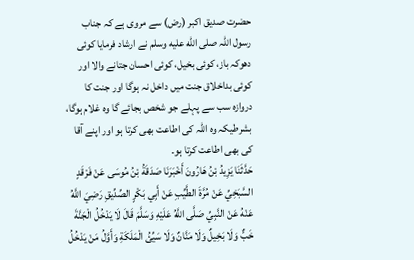حضرت صدیق اکبر (رض) سے مروی ہے کہ جناب رسول اللہ صلى الله عليه وسلم نے ارشاد فرمایا کوئی دھوکہ باز، کوئی بخیل، کوئی احسان جتانے والا اور کوئی بداخلاق جنت میں داخل نہ ہوگا اور جنت کا دروازہ سب سے پہلے جو شخص بجائے گا وہ غلام ہوگا، بشرطیکہ وہ اللہ کی اطاعت بھی کرتا ہو اور اپنے آقا کی بھی اطاعت کرتا ہو۔
حَدَّثَنَا يَزِيدُ بْنُ هَارُونَ أَخْبَرَنَا صَدَقَةُ بْنُ مُوسَى عَنْ فَرْقَدٍ السَّبَخِيِّ عَنْ مُرَّةَ الطَّيِّبِ عَنْ أَبِي بَكْرٍ الصِّدِّيقِ رَضِيَ اللَّهُ عَنْهُ عَنْ النَّبِيِّ صَلَّى اللَّهُ عَلَيْهِ وَسَلَّمَ قَالَ لَا يَدْخُلُ الْجَنَّةَ خَبٌّ وَلَا بَخِيلٌ وَلَا مَنَّانٌ وَلَا سَيِّئُ الْمَلَكَةِ وَأَوَّلُ مَنْ يَدْخُلُ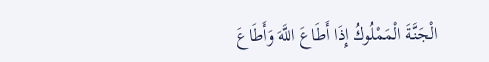الْجَنَّةَ الْمَمْلُوكُ إِذَا أَطَاعَ اللَّهَ وَأَطَاعَ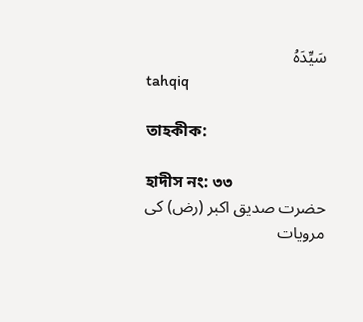سَيِّدَهُ
tahqiq

তাহকীক:

হাদীস নং: ৩৩
حضرت صدیق اکبر (رض) کی مرویات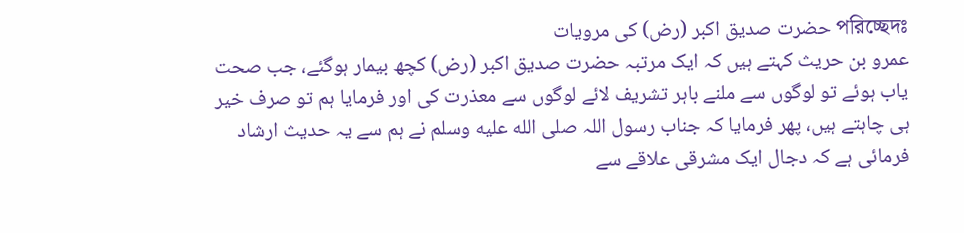পরিচ্ছেদঃ حضرت صدیق اکبر (رض) کی مرویات
عمرو بن حریث کہتے ہیں کہ ایک مرتبہ حضرت صدیق اکبر (رض) کچھ بیمار ہوگئے، جب صحت یاب ہوئے تو لوگوں سے ملنے باہر تشریف لائے لوگوں سے معذرت کی اور فرمایا ہم تو صرف خیر ہی چاہتے ہیں، پھر فرمایا کہ جناب رسول اللہ صلى الله عليه وسلم نے ہم سے یہ حدیث ارشاد فرمائی ہے کہ دجال ایک مشرقی علاقے سے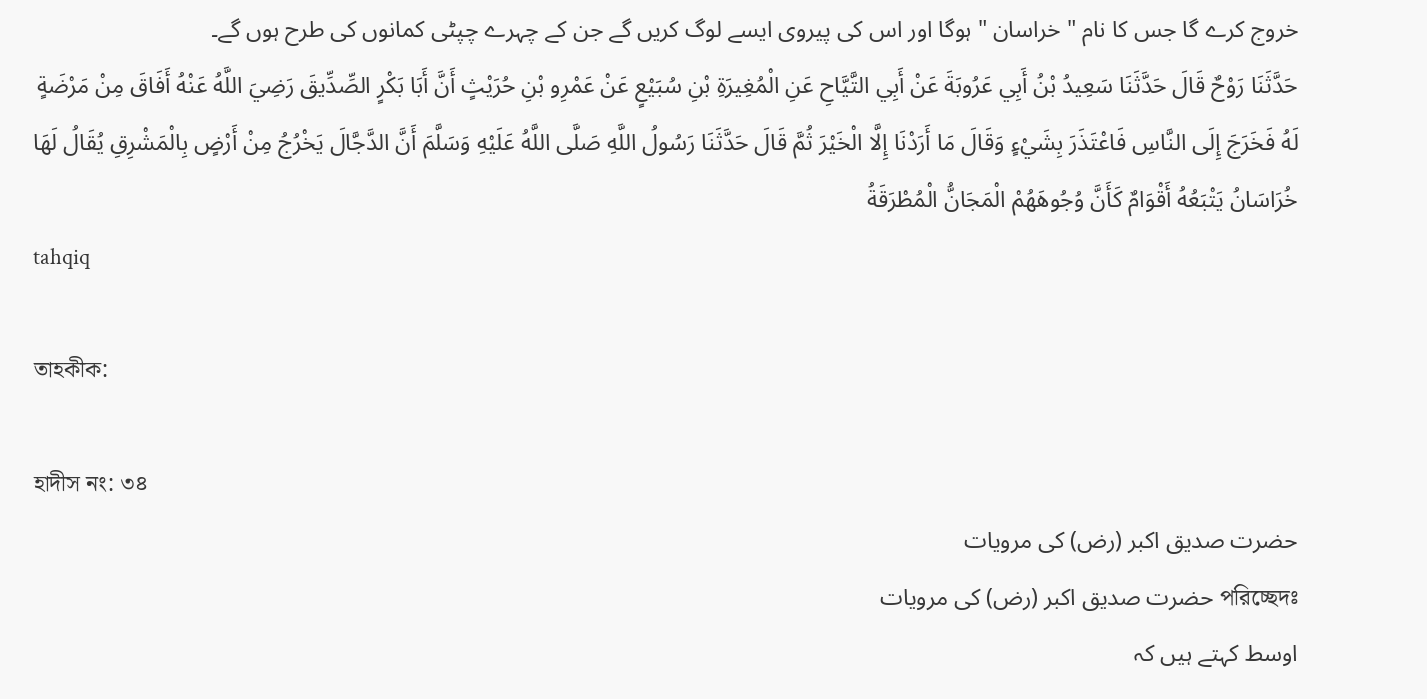خروج کرے گا جس کا نام " خراسان " ہوگا اور اس کی پیروی ایسے لوگ کریں گے جن کے چہرے چپٹی کمانوں کی طرح ہوں گے۔
حَدَّثَنَا رَوْحٌ قَالَ حَدَّثَنَا سَعِيدُ بْنُ أَبِي عَرُوبَةَ عَنْ أَبِي التَّيَّاحِ عَنِ الْمُغِيرَةِ بْنِ سُبَيْعٍ عَنْ عَمْرِو بْنِ حُرَيْثٍ أَنَّ أَبَا بَكْرٍ الصِّدِّيقَ رَضِيَ اللَّهُ عَنْهُ أَفَاقَ مِنْ مَرْضَةٍ لَهُ فَخَرَجَ إِلَى النَّاسِ فَاعْتَذَرَ بِشَيْءٍ وَقَالَ مَا أَرَدْنَا إِلَّا الْخَيْرَ ثُمَّ قَالَ حَدَّثَنَا رَسُولُ اللَّهِ صَلَّى اللَّهُ عَلَيْهِ وَسَلَّمَ أَنَّ الدَّجَّالَ يَخْرُجُ مِنْ أَرْضٍ بِالْمَشْرِقِ يُقَالُ لَهَا خُرَاسَانُ يَتْبَعُهُ أَقْوَامٌ كَأَنَّ وُجُوهَهُمْ الْمَجَانُّ الْمُطْرَقَةُ
tahqiq

তাহকীক:

হাদীস নং: ৩৪
حضرت صدیق اکبر (رض) کی مرویات
পরিচ্ছেদঃ حضرت صدیق اکبر (رض) کی مرویات
اوسط کہتے ہیں کہ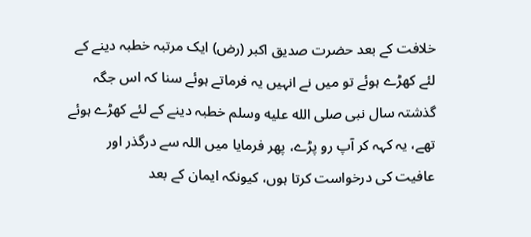خلافت کے بعد حضرت صدیق اکبر (رض) ایک مرتبہ خطبہ دینے کے لئے کھڑے ہوئے تو میں نے انہیں یہ فرماتے ہوئے سنا کہ اس جگہ گذشتہ سال نبی صلى الله عليه وسلم خطبہ دینے کے لئے کھڑے ہوئے تھے، یہ کہہ کر آپ رو پڑے، پھر فرمایا میں اللہ سے درگذر اور عافیت کی درخواست کرتا ہوں، کیونکہ ایمان کے بعد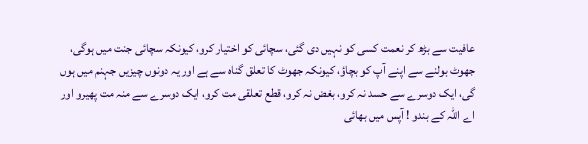عافیت سے بڑھ کر نعمت کسی کو نہیں دی گئی، سچائی کو اختیار کرو، کیونکہ سچائی جنت میں ہوگی، جھوٹ بولنے سے اپنے آپ کو بچاؤ، کیونکہ جھوٹ کا تعلق گناہ سے ہے اور یہ دونوں چیزیں جہنم میں ہوں گی، ایک دوسرے سے حسد نہ کرو، بغض نہ کرو، قطع تعلقی مت کرو، ایک دوسرے سے منہ مت پھیرو اور اے اللہ کے بندو ! آپس میں بھائی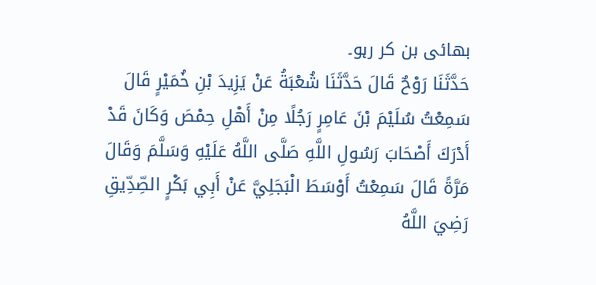بھائی بن کر رہو۔
حَدَّثَنَا رَوْحٌ قَالَ حَدَّثَنَا شُعْبَةُ عَنْ يَزِيدَ بْنِ خُمَيْرٍ قَالَ سَمِعْتُ سُلَيْمَ بْنَ عَامِرٍ رَجُلًا مِنْ أَهْلِ حِمْصَ وَكَانَ قَدْ أَدْرَكَ أَصْحَابَ رَسُولِ اللَّهِ صَلَّى اللَّهُ عَلَيْهِ وَسَلَّمَ وَقَالَ مَرَّةً قَالَ سَمِعْتُ أَوْسَطَ الْبَجَلِيَّ عَنْ أَبِي بَكْرٍ الصِّدِّيقِ رَضِيَ اللَّهُ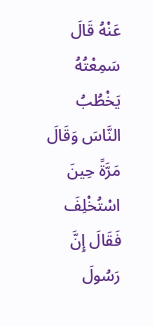عَنْهُ قَالَ سَمِعْتُهُ يَخْطُبُ النَّاسَ وَقَالَ مَرَّةً حِينَ اسْتُخْلِفَ فَقَالَ إِنَّ رَسُولَ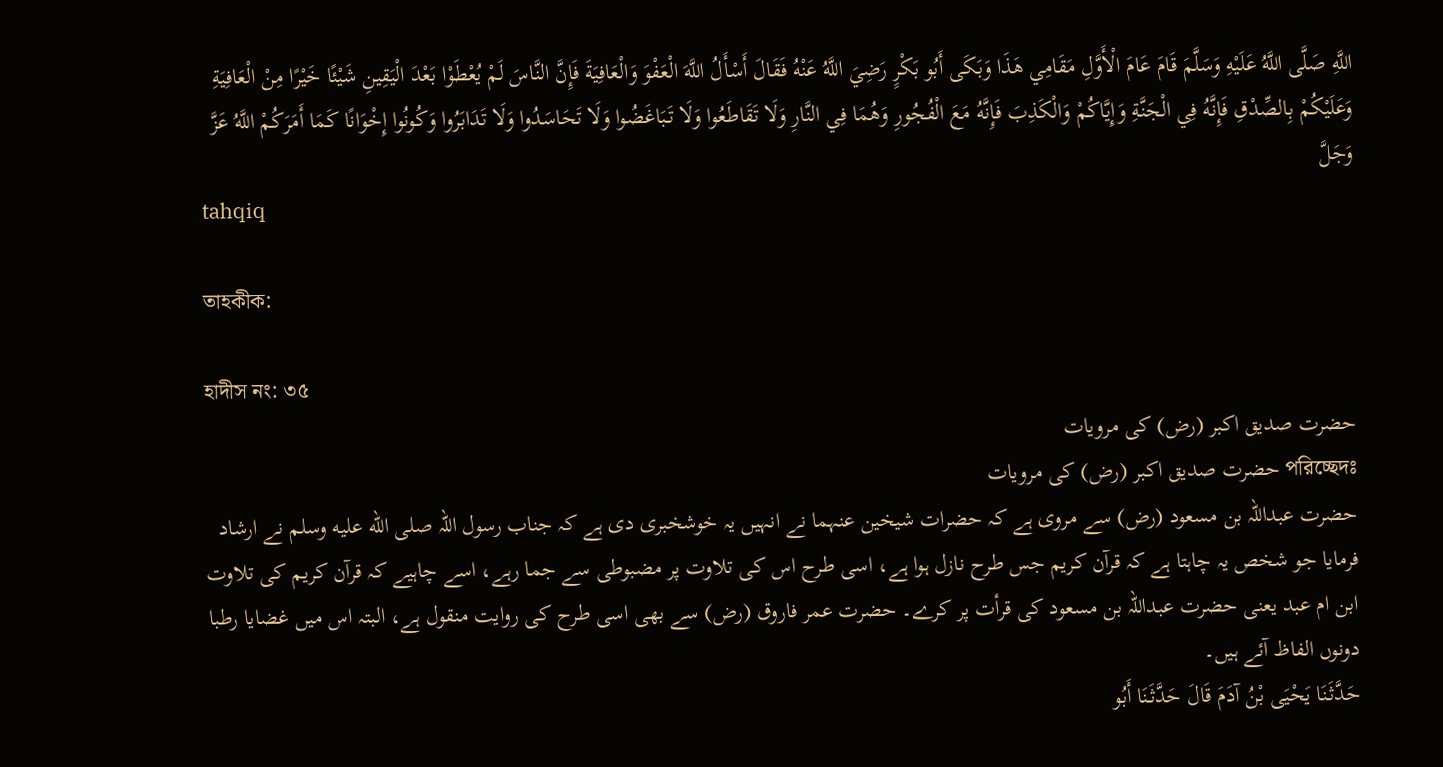اللَّهِ صَلَّى اللَّهُ عَلَيْهِ وَسَلَّمَ قَامَ عَامَ الْأَوَّلِ مَقَامِي هَذَا وَبَكَى أَبُو بَكْرٍ رَضِيَ اللَّهُ عَنْهُ فَقَالَ أَسْأَلُ اللَّهَ الْعَفْوَ وَالْعَافِيَةَ فَإِنَّ النَّاسَ لَمْ يُعْطَوْا بَعْدَ الْيَقِينِ شَيْئًا خَيْرًا مِنْ الْعَافِيَةِ وَعَلَيْكُمْ بِالصِّدْقِ فَإِنَّهُ فِي الْجَنَّةِ وَإِيَّاكُمْ وَالْكَذِبَ فَإِنَّهُ مَعَ الْفُجُورِ وَهُمَا فِي النَّارِ وَلَا تَقَاطَعُوا وَلَا تَبَاغَضُوا وَلَا تَحَاسَدُوا وَلَا تَدَابَرُوا وَكُونُوا إِخْوَانًا كَمَا أَمَرَكُمْ اللَّهُ عَزَّ وَجَلَّ
tahqiq

তাহকীক:

হাদীস নং: ৩৫
حضرت صدیق اکبر (رض) کی مرویات
পরিচ্ছেদঃ حضرت صدیق اکبر (رض) کی مرویات
حضرت عبداللہ بن مسعود (رض) سے مروی ہے کہ حضرات شیخین عنہما نے انہیں یہ خوشخبری دی ہے کہ جناب رسول اللہ صلى الله عليه وسلم نے ارشاد فرمایا جو شخص یہ چاہتا ہے کہ قرآن کریم جس طرح نازل ہوا ہے، اسی طرح اس کی تلاوت پر مضبوطی سے جما رہے، اسے چاہیے کہ قرآن کریم کی تلاوت ابن ام عبد یعنی حضرت عبداللہ بن مسعود کی قرأت پر کرے۔ حضرت عمر فاروق (رض) سے بھی اسی طرح کی روایت منقول ہے، البتہ اس میں غضایا رطبا دونوں الفاظ آئے ہیں۔
حَدَّثَنَا يَحْيَى بْنُ آدَمَ قَالَ حَدَّثَنَا أَبُو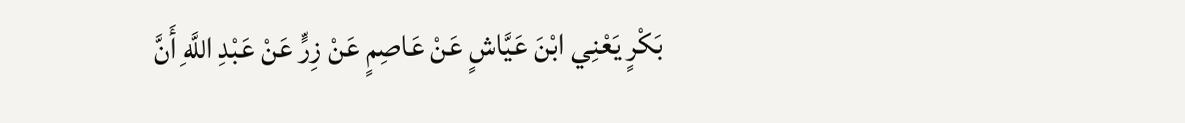بَكْرٍ يَعْنِي ابْنَ عَيَّاشٍ عَنْ عَاصِمٍ عَنْ زِرٍّ عَنْ عَبْدِ اللَّهِ أَنَّ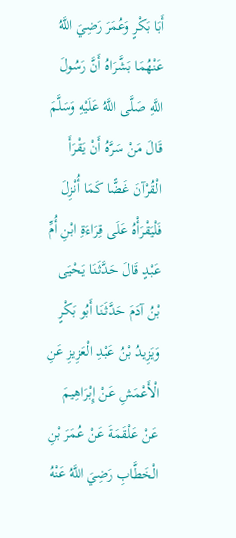أَبَا بَكْرٍ وَعُمَرَ رَضِيَ اللَّهُ عَنْهُمَا بَشَّرَاهُ أَنَّ رَسُولَ اللَّهِ صَلَّى اللَّهُ عَلَيْهِ وَسَلَّمَ قَالَ مَنْ سَرَّهُ أَنْ يَقْرَأَ الْقُرْآنَ غَضًّا كَمَا أُنْزِلَ فَلْيَقْرَأْهُ عَلَى قِرَاءَةِ ابْنِ أُمِّ عَبْدٍ قَالَ حَدَّثَنَا يَحْيَى بْنُ آدَمَ حَدَّثَنَا أَبُو بَكْرٍ وَيَزِيدُ بْنُ عَبْدِ الْعَزِيزِ عَنِ الْأَعْمَشِ عَنْ إِبْرَاهِيمَ عَنْ عَلْقَمَةَ عَنْ عُمَرَ بْنِ الْخَطَّابِ رَضِيَ اللَّهُ عَنْهُ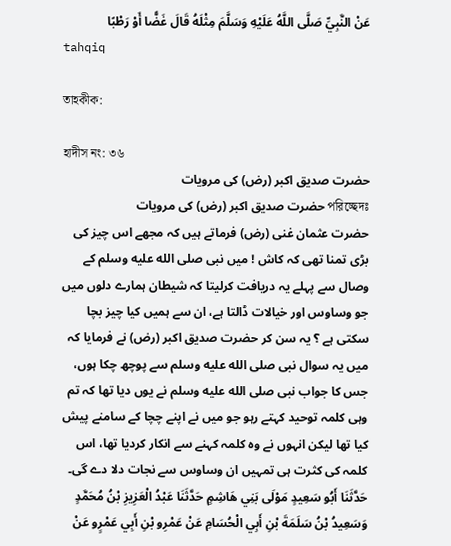عَنْ النَّبِيِّ صَلَّى اللَّهُ عَلَيْهِ وَسَلَّمَ مِثْلَهُ قَالَ غَضًّا أَوْ رَطْبًا
tahqiq

তাহকীক:

হাদীস নং: ৩৬
حضرت صدیق اکبر (رض) کی مرویات
পরিচ্ছেদঃ حضرت صدیق اکبر (رض) کی مرویات
حضرت عثمان غنی (رض) فرماتے ہیں کہ مجھے اس چیز کی بڑی تمنا تھی کہ کاش ! میں نبی صلى الله عليه وسلم کے وصال سے پہلے یہ دریافت کرلیتا کہ شیطان ہمارے دلوں میں جو وساوس اور خیالات ڈالتا ہے، ان سے ہمیں کیا چیز بچا سکتی ہے ؟ یہ سن کر حضرت صدیق اکبر (رض) نے فرمایا کہ میں یہ سوال نبی صلى الله عليه وسلم سے پوچھ چکا ہوں، جس کا جواب نبی صلى الله عليه وسلم نے یوں دیا تھا کہ تم وہی کلمہ توحید کہتے رہو جو میں نے اپنے چچا کے سامنے پیش کیا تھا لیکن انہوں نے وہ کلمہ کہنے سے انکار کردیا تھا، اس کلمہ کی کثرت ہی تمہیں ان وساوس سے نجات دلا دے گی۔
حَدَّثَنَا أَبُو سَعِيدٍ مَوْلَى بَنِي هَاشِمٍ حَدَّثَنَا عَبْدُ الْعَزِيزِ بْنُ مُحَمَّدٍ وَسَعِيدُ بْنُ سَلَمَةَ بْنِ أَبِي الْحُسَامِ عَنْ عَمْرِو بْنِ أَبِي عَمْرٍو عَنْ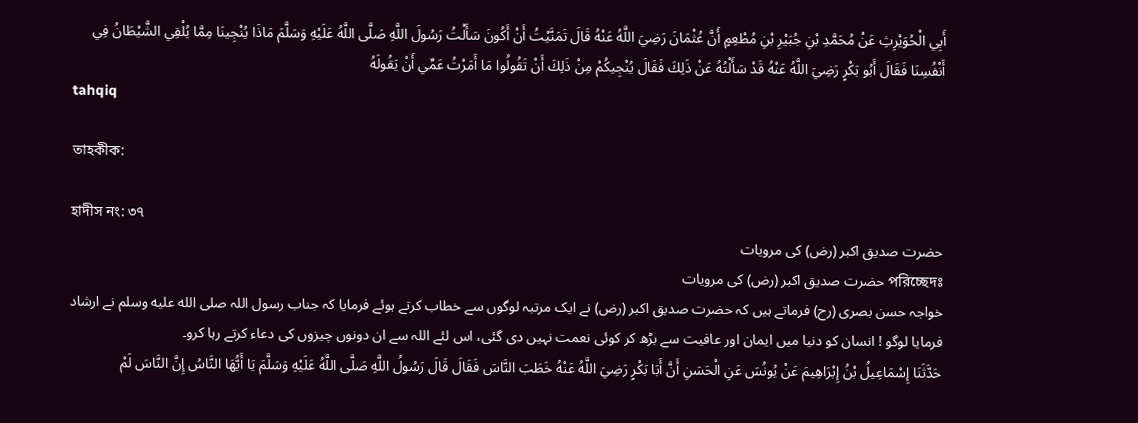أَبِي الْحُوَيْرِثِ عَنْ مُحَمَّدِ بْنِ جُبَيْرِ بْنِ مُطْعِمٍ أَنَّ عُثْمَانَ رَضِيَ اللَّهُ عَنْهُ قَالَ تَمَنَّيْتُ أَنْ أَكُونَ سَأَلْتُ رَسُولَ اللَّهِ صَلَّى اللَّهُ عَلَيْهِ وَسَلَّمَ مَاذَا يُنْجِينَا مِمَّا يُلْقِي الشَّيْطَانُ فِي أَنْفُسِنَا فَقَالَ أَبُو بَكْرٍ رَضِيَ اللَّهُ عَنْهُ قَدْ سَأَلْتُهُ عَنْ ذَلِكَ فَقَالَ يُنْجِيكُمْ مِنْ ذَلِكَ أَنْ تَقُولُوا مَا أَمَرْتُ عَمِّي أَنْ يَقُولَهُ
tahqiq

তাহকীক:

হাদীস নং: ৩৭
حضرت صدیق اکبر (رض) کی مرویات
পরিচ্ছেদঃ حضرت صدیق اکبر (رض) کی مرویات
خواجہ حسن بصری (رح) فرماتے ہیں کہ حضرت صدیق اکبر (رض) نے ایک مرتبہ لوگوں سے خطاب کرتے ہوئے فرمایا کہ جناب رسول اللہ صلى الله عليه وسلم نے ارشاد فرمایا لوگو ! انسان کو دنیا میں ایمان اور عافیت سے بڑھ کر کوئی نعمت نہیں دی گئی، اس لئے اللہ سے ان دونوں چیزوں کی دعاء کرتے رہا کرو۔
حَدَّثَنَا إِسْمَاعِيلُ بْنُ إِبْرَاهِيمَ عَنْ يُونُسَ عَنِ الْحَسَنِ أَنَّ أَبَا بَكْرٍ رَضِيَ اللَّهُ عَنْهُ خَطَبَ النَّاسَ فَقَالَ قَالَ رَسُولُ اللَّهِ صَلَّى اللَّهُ عَلَيْهِ وَسَلَّمَ يَا أَيُّهَا النَّاسُ إِنَّ النَّاسَ لَمْ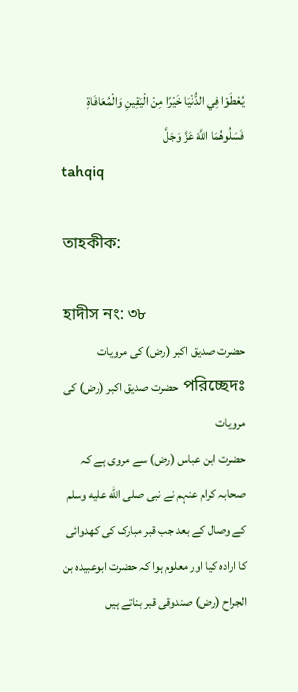يُعْطَوْا فِي الدُّنْيَا خَيْرًا مِنْ الْيَقِينِ وَالْمُعَافَاةِ فَسَلُوهُمَا اللَّهَ عَزَّ وَجَلَّ
tahqiq

তাহকীক:

হাদীস নং: ৩৮
حضرت صدیق اکبر (رض) کی مرویات
পরিচ্ছেদঃ حضرت صدیق اکبر (رض) کی مرویات
حضرت ابن عباس (رض) سے مروی ہے کہ صحابہ کرام عنہم نے نبی صلى الله عليه وسلم کے وصال کے بعد جب قبر مبارک کی کھدوائی کا ارادہ کیا اور معلوم ہوا کہ حضرت ابوعبیدہ بن الجراح (رض) صندوقی قبر بناتے ہیں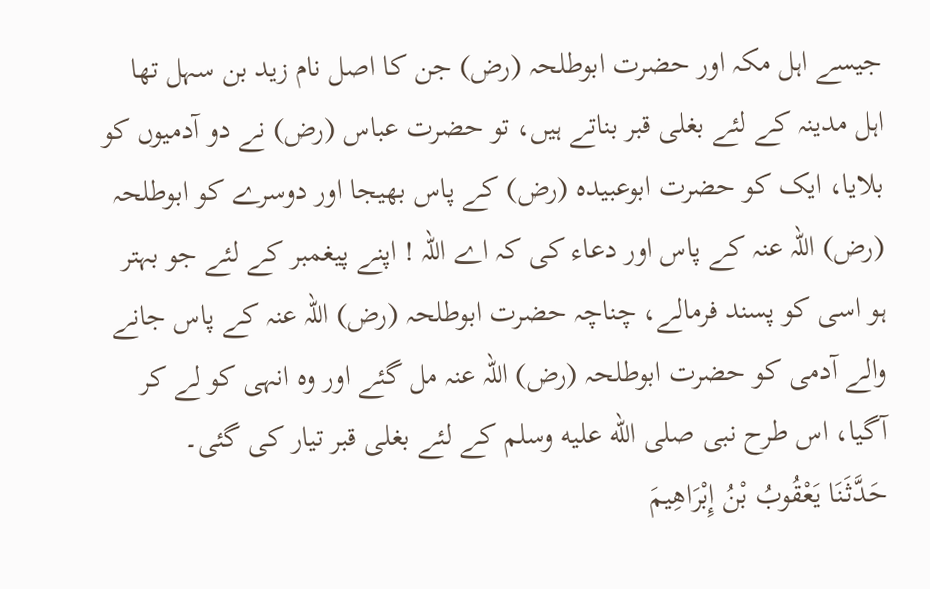جیسے اہل مکہ اور حضرت ابوطلحہ (رض) جن کا اصل نام زید بن سہل تھا اہل مدینہ کے لئے بغلی قبر بناتے ہیں، تو حضرت عباس (رض) نے دو آدمیوں کو بلایا، ایک کو حضرت ابوعبیدہ (رض) کے پاس بھیجا اور دوسرے کو ابوطلحہ (رض) اللہ عنہ کے پاس اور دعاء کی کہ اے اللہ ! اپنے پیغمبر کے لئے جو بہتر ہو اسی کو پسند فرمالے، چناچہ حضرت ابوطلحہ (رض) اللہ عنہ کے پاس جانے والے آدمی کو حضرت ابوطلحہ (رض) اللہ عنہ مل گئے اور وہ انہی کو لے کر آگیا، اس طرح نبی صلى الله عليه وسلم کے لئے بغلی قبر تیار کی گئی۔
حَدَّثَنَا يَعْقُوبُ بْنُ إِبْرَاهِيمَ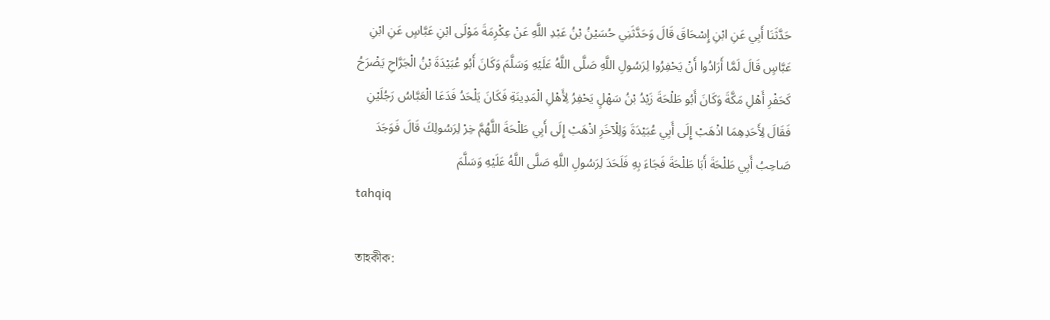حَدَّثَنَا أَبِي عَنِ ابْنِ إِسْحَاقَ قَالَ وَحَدَّثَنِي حُسَيْنُ بْنُ عَبْدِ اللَّهِ عَنْ عِكْرِمَةَ مَوْلَى ابْنِ عَبَّاسٍ عَنِ ابْنِ عَبَّاسٍ قَالَ لَمَّا أَرَادُوا أَنْ يَحْفِرُوا لِرَسُولِ اللَّهِ صَلَّى اللَّهُ عَلَيْهِ وَسَلَّمَ وَكَانَ أَبُو عُبَيْدَةَ بْنُ الْجَرَّاحِ يَضْرَحُ كَحَفْرِ أَهْلِ مَكَّةَ وَكَانَ أَبُو طَلْحَةَ زَيْدُ بْنُ سَهْلٍ يَحْفِرُ لِأَهْلِ الْمَدِينَةِ فَكَانَ يَلْحَدُ فَدَعَا الْعَبَّاسُ رَجُلَيْنِ فَقَالَ لِأَحَدِهِمَا اذْهَبْ إِلَى أَبِي عُبَيْدَةَ وَلِلْآخَرِ اذْهَبْ إِلَى أَبِي طَلْحَةَ اللَّهُمَّ خِرْ لِرَسُولِكَ قَالَ فَوَجَدَ صَاحِبُ أَبِي طَلْحَةَ أَبَا طَلْحَةَ فَجَاءَ بِهِ فَلَحَدَ لِرَسُولِ اللَّهِ صَلَّى اللَّهُ عَلَيْهِ وَسَلَّمَ
tahqiq

তাহকীক: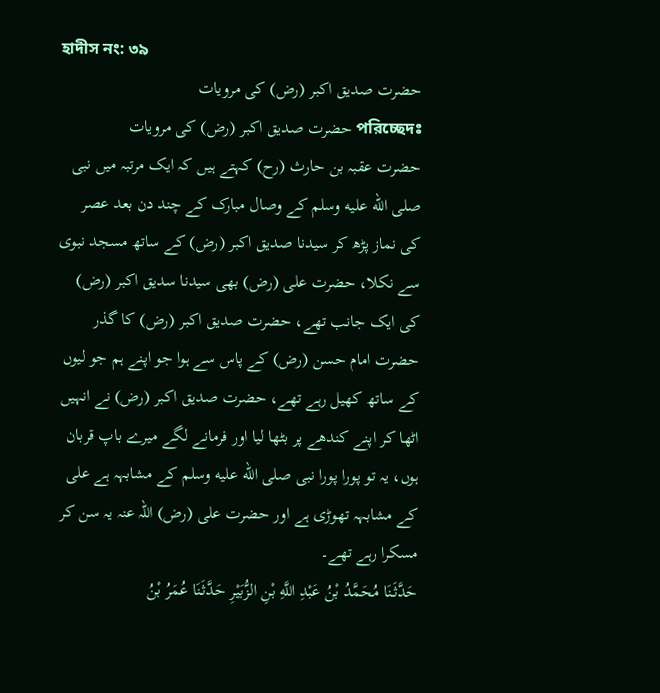হাদীস নং: ৩৯
حضرت صدیق اکبر (رض) کی مرویات
পরিচ্ছেদঃ حضرت صدیق اکبر (رض) کی مرویات
حضرت عقبہ بن حارث (رح) کہتے ہیں کہ ایک مرتبہ میں نبی صلى الله عليه وسلم کے وصال مبارک کے چند دن بعد عصر کی نماز پڑھ کر سیدنا صدیق اکبر (رض) کے ساتھ مسجد نبوی سے نکلا، حضرت علی (رض) بھی سیدنا سدیق اکبر (رض) کی ایک جانب تھے، حضرت صدیق اکبر (رض) کا گذر حضرت امام حسن (رض) کے پاس سے ہوا جو اپنے ہم جو لیوں کے ساتھ کھیل رہے تھے، حضرت صدیق اکبر (رض) نے انہیں اٹھا کر اپنے کندھے پر بٹھا لیا اور فرمانے لگے میرے باپ قربان ہوں، یہ تو پورا پورا نبی صلى الله عليه وسلم کے مشابہہ ہے علی کے مشابہہ تھوڑی ہے اور حضرت علی (رض) اللہ عنہ یہ سن کر مسکرا رہے تھے۔
حَدَّثَنَا مُحَمَّدُ بْنُ عَبْدِ اللَّهِ بْنِ الزُّبَيْرِ حَدَّثَنَا عُمَرُ بْنُ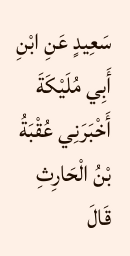سَعِيدٍ عَنِ ابْنِ أَبِي مُلَيْكَةَ أَخْبَرَنِي عُقْبَةُ بْنُ الْحَارِثِ قَالَ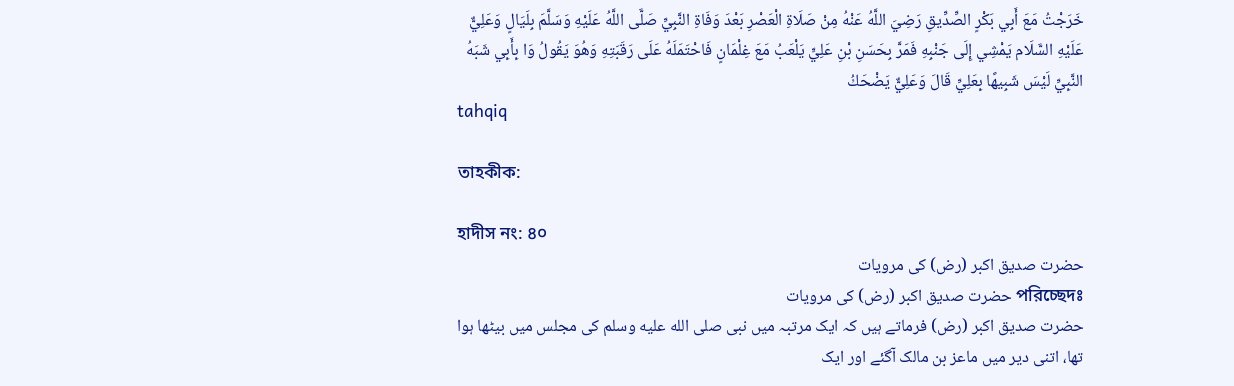خَرَجْتُ مَعَ أَبِي بَكْرٍ الصِّدِّيقِ رَضِيَ اللَّهُ عَنْهُ مِنْ صَلَاةِ الْعَصْرِ بَعْدَ وَفَاةِ النَّبِيِّ صَلَّى اللَّهُ عَلَيْهِ وَسَلَّمَ بِلَيَالٍ وَعَلِيٌّ عَلَيْهِ السَّلَام يَمْشِي إِلَى جَنْبِهِ فَمَرَّ بِحَسَنِ بْنِ عَلِيٍّ يَلْعَبُ مَعَ غِلْمَانٍ فَاحْتَمَلَهُ عَلَى رَقَبَتِهِ وَهُوَ يَقُولُ وَا بِأَبِي شَبَهُ النَّبِيِّ لَيْسَ شَبِيهًا بِعَلِيِّ قَالَ وَعَلِيٌّ يَضْحَكُ
tahqiq

তাহকীক:

হাদীস নং: ৪০
حضرت صدیق اکبر (رض) کی مرویات
পরিচ্ছেদঃ حضرت صدیق اکبر (رض) کی مرویات
حضرت صدیق اکبر (رض) فرماتے ہیں کہ ایک مرتبہ میں نبی صلى الله عليه وسلم کی مجلس میں بیٹھا ہوا تھا، اتنی دیر میں ماعز بن مالک آگئے اور ایک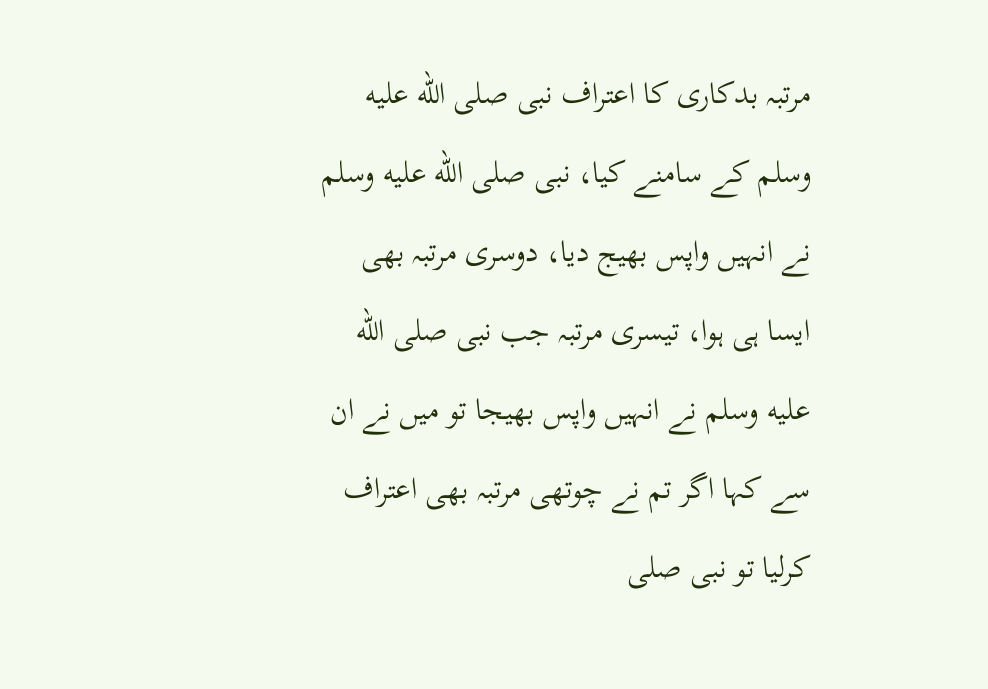مرتبہ بدکاری کا اعتراف نبی صلى الله عليه وسلم کے سامنے کیا، نبی صلى الله عليه وسلم نے انہیں واپس بھیج دیا، دوسری مرتبہ بھی ایسا ہی ہوا، تیسری مرتبہ جب نبی صلى الله عليه وسلم نے انہیں واپس بھیجا تو میں نے ان سے کہا اگر تم نے چوتھی مرتبہ بھی اعتراف کرلیا تو نبی صلى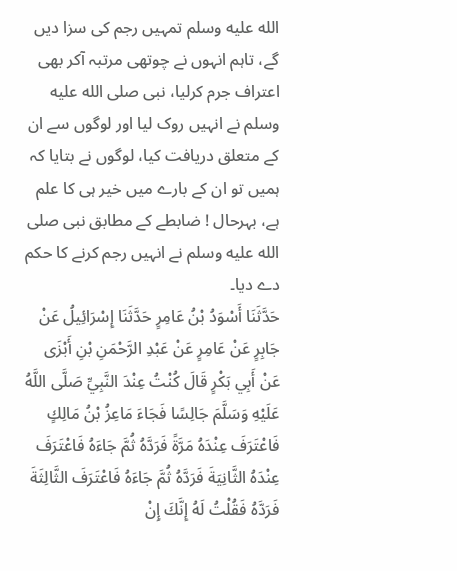الله عليه وسلم تمہیں رجم کی سزا دیں گے، تاہم انہوں نے چوتھی مرتبہ آکر بھی اعتراف جرم کرلیا، نبی صلى الله عليه وسلم نے انہیں روک لیا اور لوگوں سے ان کے متعلق دریافت کیا، لوگوں نے بتایا کہ ہمیں تو ان کے بارے میں خیر ہی کا علم ہے، بہرحال ! ضابطے کے مطابق نبی صلى الله عليه وسلم نے انہیں رجم کرنے کا حکم دے دیا۔
حَدَّثَنَا أَسْوَدُ بْنُ عَامِرٍ حَدَّثَنَا إِسْرَائِيلُ عَنْ جَابِرٍ عَنْ عَامِرٍ عَنْ عَبْدِ الرَّحْمَنِ بْنِ أَبْزَى عَنْ أَبِي بَكْرٍ قَالَ كُنْتُ عِنْدَ النَّبِيِّ صَلَّى اللَّهُ عَلَيْهِ وَسَلَّمَ جَالِسًا فَجَاءَ مَاعِزُ بْنُ مَالِكٍ فَاعْتَرَفَ عِنْدَهُ مَرَّةً فَرَدَّهُ ثُمَّ جَاءَهُ فَاعْتَرَفَ عِنْدَهُ الثَّانِيَةَ فَرَدَّهُ ثُمَّ جَاءَهُ فَاعْتَرَفَ الثَّالِثَةَ فَرَدَّهُ فَقُلْتُ لَهُ إِنَّكَ إِنْ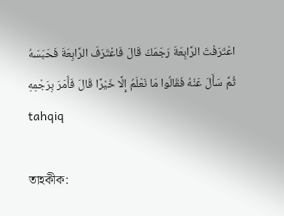اعْتَرَفْتَ الرَّابِعَةَ رَجَمَكَ قَالَ فَاعْتَرَفَ الرَّابِعَةَ فَحَبَسَهُ ثُمَّ سَأَلَ عَنْهُ فَقَالُوا مَا نَعْلَمُ إِلَّا خَيْرًا قَالَ فَأَمَرَ بِرَجْمِهِ
tahqiq

তাহকীক: